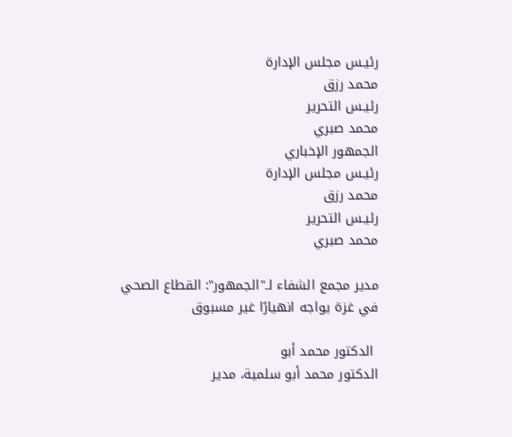رئيـس مجلس الإدارة
محمد رزق
رئيـس التحرير
محمد صبري
الجمهور الإخباري
رئيـس مجلس الإدارة
محمد رزق
رئيـس التحرير
محمد صبري

مدير مجمع الشفاء لـ"الجمهور": القطاع الصحي في غزة يواجه انهيارًا غير مسبوق

 الدكتور محمد أبو
الدكتور محمد أبو سلمية، مدير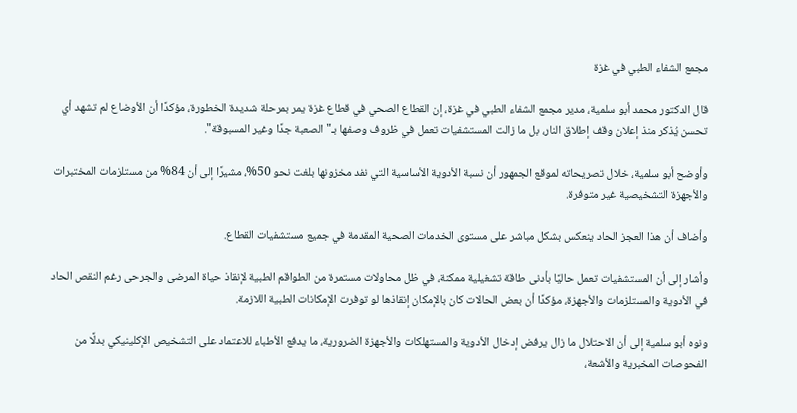مجمع الشفاء الطبي في غزة

قال الدكتور محمد أبو سلمية، مدير مجمع الشفاء الطبي في غزة، إن القطاع الصحي في قطاع غزة يمر بمرحلة شديدة الخطورة، مؤكدًا أن الأوضاع لم تشهد أي تحسن يُذكر منذ إعلان وقف إطلاق النار، بل ما زالت المستشفيات تعمل في ظروف وصفها بـ"الصعبة جدًا وغير المسبوقة".

وأوضح أبو سلمية، خلال تصريحاته لموقع الجمهور أن نسبة الأدوية الأساسية التي نفد مخزونها بلغت نحو 50%، مشيرًا إلى أن 84% من مستلزمات المختبرات والأجهزة التشخيصية غير متوفرة.

وأضاف أن هذا العجز الحاد ينعكس بشكل مباشر على مستوى الخدمات الصحية المقدمة في جميع مستشفيات القطاع.

وأشار إلى أن المستشفيات تعمل حاليًا بأدنى طاقة تشغيلية ممكنة، في ظل محاولات مستمرة من الطواقم الطبية لإنقاذ حياة المرضى والجرحى رغم النقص الحاد في الأدوية والمستلزمات والأجهزة، مؤكدًا أن بعض الحالات كان بالإمكان إنقاذها لو توفرت الإمكانات الطبية اللازمة.

ونوه أبو سلمية إلى أن الاحتلال ما زال يرفض إدخال الأدوية والمستهلكات والأجهزة الضرورية، ما يدفع الأطباء للاعتماد على التشخيص الإكلينيكي بدلًا من الفحوصات المخبرية والأشعة،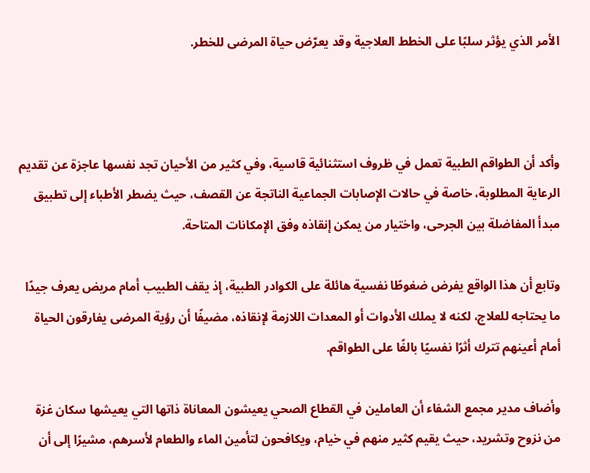الأمر الذي يؤثر سلبًا على الخطط العلاجية وقد يعرّض حياة المرضى للخطر.



وأكد أن الطواقم الطبية تعمل في ظروف استثنائية قاسية، وفي كثير من الأحيان تجد نفسها عاجزة عن تقديم الرعاية المطلوبة، خاصة في حالات الإصابات الجماعية الناتجة عن القصف، حيث يضطر الأطباء إلى تطبيق مبدأ المفاضلة بين الجرحى، واختيار من يمكن إنقاذه وفق الإمكانات المتاحة.

وتابع أن هذا الواقع يفرض ضغوطًا نفسية هائلة على الكوادر الطبية، إذ يقف الطبيب أمام مريض يعرف جيدًا ما يحتاجه للعلاج، لكنه لا يملك الأدوات أو المعدات اللازمة لإنقاذه، مضيفًا أن رؤية المرضى يفارقون الحياة أمام أعينهم تترك أثرًا نفسيًا بالغًا على الطواقم.

وأضاف مدير مجمع الشفاء أن العاملين في القطاع الصحي يعيشون المعاناة ذاتها التي يعيشها سكان غزة من نزوح وتشريد، حيث يقيم كثير منهم في خيام، ويكافحون لتأمين الماء والطعام لأسرهم، مشيرًا إلى أن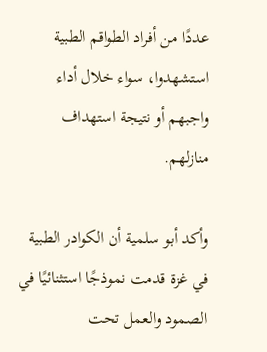عددًا من أفراد الطواقم الطبية استشهدوا، سواء خلال أداء واجبهم أو نتيجة استهداف منازلهم.

وأكد أبو سلمية أن الكوادر الطبية في غزة قدمت نموذجًا استثنائيًا في الصمود والعمل تحت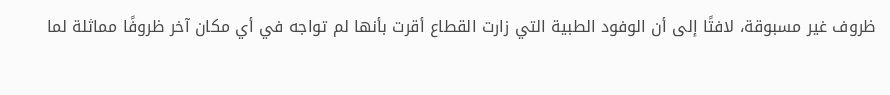ظروف غير مسبوقة، لافتًا إلى أن الوفود الطبية التي زارت القطاع أقرت بأنها لم تواجه في أي مكان آخر ظروفًا مماثلة لما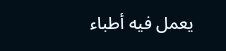يعمل فيه أطباء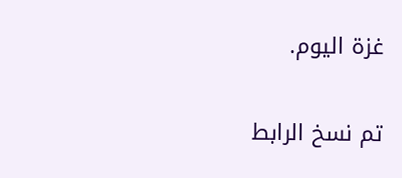غزة اليوم.

تم نسخ الرابط